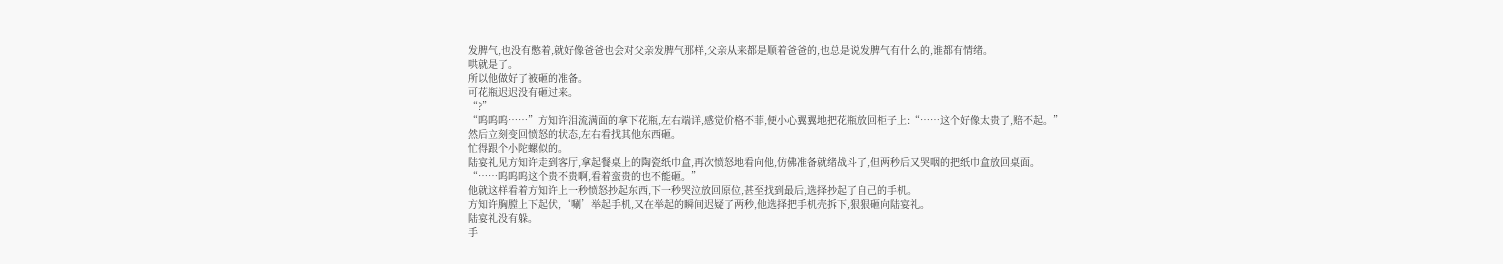发脾气,也没有憋着,就好像爸爸也会对父亲发脾气那样,父亲从来都是顺着爸爸的,也总是说发脾气有什么的,谁都有情绪。
哄就是了。
所以他做好了被砸的准备。
可花瓶迟迟没有砸过来。
“?”
“呜呜呜……”方知许泪流满面的拿下花瓶,左右端详,感觉价格不菲,便小心翼翼地把花瓶放回柜子上:“……这个好像太贵了,赔不起。”
然后立刻变回愤怒的状态,左右看找其他东西砸。
忙得跟个小陀螺似的。
陆宴礼见方知许走到客厅,拿起餐桌上的陶瓷纸巾盒,再次愤怒地看向他,仿佛准备就绪战斗了,但两秒后又哭咽的把纸巾盒放回桌面。
“……呜呜呜这个贵不贵啊,看着蛮贵的也不能砸。”
他就这样看着方知许上一秒愤怒抄起东西,下一秒哭泣放回原位,甚至找到最后,选择抄起了自己的手机。
方知许胸膛上下起伏,‘唰’举起手机,又在举起的瞬间迟疑了两秒,他选择把手机壳拆下,狠狠砸向陆宴礼。
陆宴礼没有躲。
手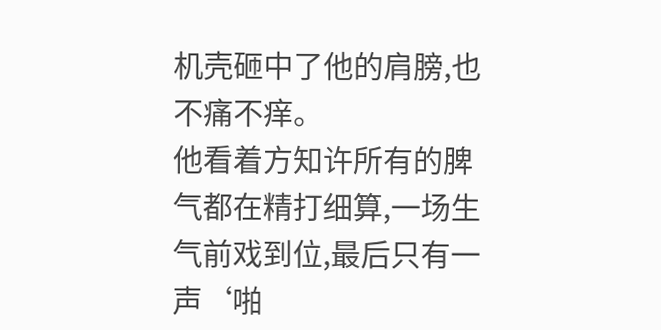机壳砸中了他的肩膀,也不痛不痒。
他看着方知许所有的脾气都在精打细算,一场生气前戏到位,最后只有一声‘啪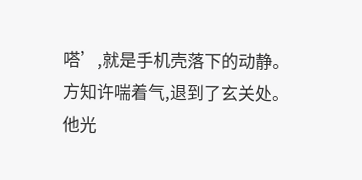嗒’,就是手机壳落下的动静。
方知许喘着气,退到了玄关处。
他光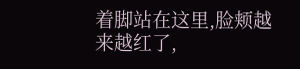着脚站在这里,脸颊越来越红了,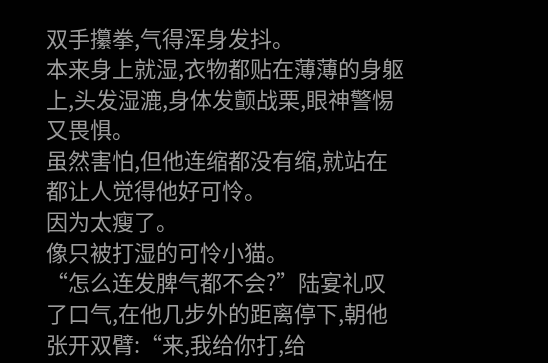双手攥拳,气得浑身发抖。
本来身上就湿,衣物都贴在薄薄的身躯上,头发湿漉,身体发颤战栗,眼神警惕又畏惧。
虽然害怕,但他连缩都没有缩,就站在都让人觉得他好可怜。
因为太瘦了。
像只被打湿的可怜小猫。
“怎么连发脾气都不会?”陆宴礼叹了口气,在他几步外的距离停下,朝他张开双臂:“来,我给你打,给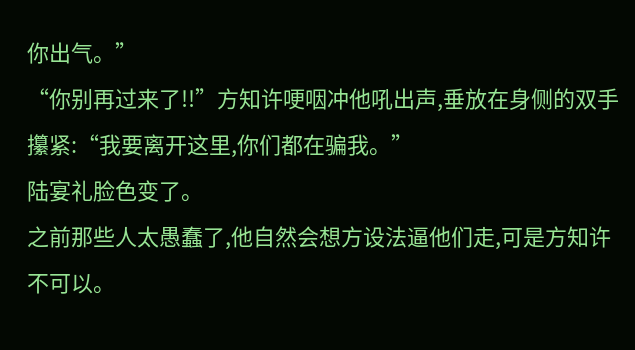你出气。”
“你别再过来了!!”方知许哽咽冲他吼出声,垂放在身侧的双手攥紧:“我要离开这里,你们都在骗我。”
陆宴礼脸色变了。
之前那些人太愚蠢了,他自然会想方设法逼他们走,可是方知许不可以。